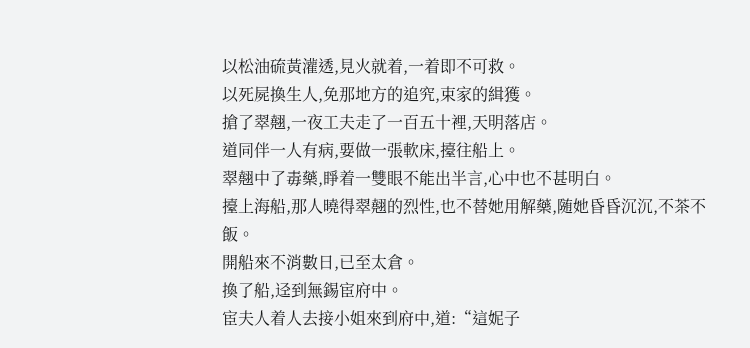以松油硫黃灌透,見火就着,一着即不可救。
以死屍換生人,免那地方的追究,束家的緝獲。
搶了翠翹,一夜工夫走了一百五十裡,天明落店。
道同伴一人有病,要做一張軟床,擡往船上。
翠翹中了毒藥,睜着一雙眼不能出半言,心中也不甚明白。
擡上海船,那人曉得翠翹的烈性,也不替她用解藥,随她昏昏沉沉,不茶不飯。
開船來不消數日,已至太倉。
換了船,迳到無錫宦府中。
宦夫人着人去接小姐來到府中,道:“這妮子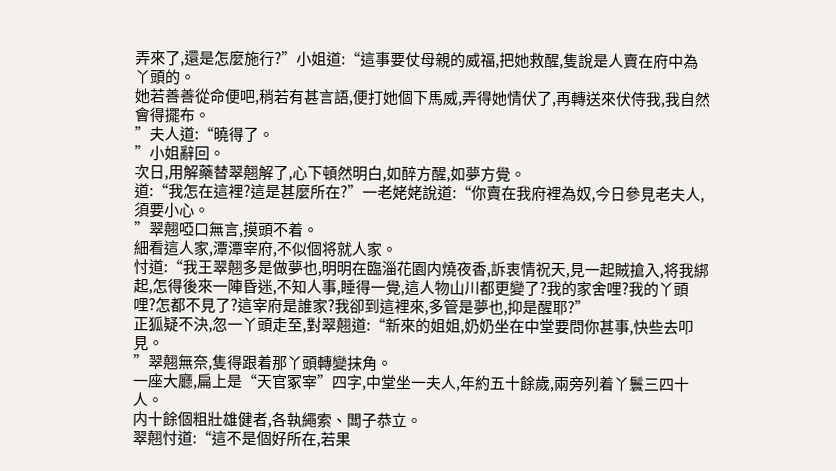弄來了,還是怎麼施行?”小姐道:“這事要仗母親的威福,把她救醒,隻說是人賣在府中為丫頭的。
她若善善從命便吧,稍若有甚言語,便打她個下馬威,弄得她情伏了,再轉送來伏侍我,我自然會得擺布。
”夫人道:“曉得了。
”小姐辭回。
次日,用解藥替翠翹解了,心下頓然明白,如醉方醒,如夢方覺。
道:“我怎在這裡?這是甚麼所在?”一老姥姥說道:“你賣在我府裡為奴,今日參見老夫人,須要小心。
”翠翹啞口無言,摸頭不着。
細看這人家,潭潭宰府,不似個将就人家。
忖道:“我王翠翹多是做夢也,明明在臨淄花園内燒夜香,訴衷情祝天,見一起賊搶入,将我綁起,怎得後來一陣昏迷,不知人事,睡得一覺,這人物山川都更變了?我的家舍哩?我的丫頭哩?怎都不見了?這宰府是誰家?我卻到這裡來,多管是夢也,抑是醒耶?”
正狐疑不決,忽一丫頭走至,對翠翹道:“新來的姐姐,奶奶坐在中堂要問你甚事,快些去叩見。
”翠翹無奈,隻得跟着那丫頭轉變抹角。
一座大廳,扁上是“天官冢宰”四字,中堂坐一夫人,年約五十餘歲,兩旁列着丫鬟三四十人。
内十餘個粗壯雄健者,各執繩索、闆子恭立。
翠翹忖道:“這不是個好所在,若果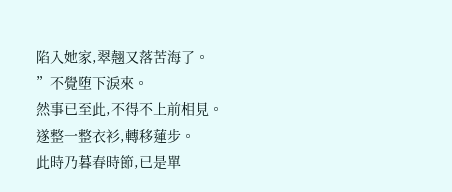陷入她家,翠翹又落苦海了。
”不覺堕下淚來。
然事已至此,不得不上前相見。
遂整一整衣衫,轉移蓮步。
此時乃暮春時節,已是單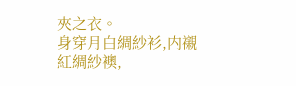夾之衣。
身穿月白綢紗衫,内襯紅綢紗襖,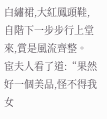白繡裙,大紅鳳頭鞋,自階下一步步行上堂來,賞是風流齊整。
宦夫人看了道:“果然好一個美品,怪不得我女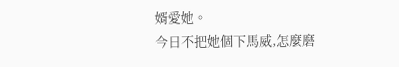婿愛她。
今日不把她個下馬威,怎麼磨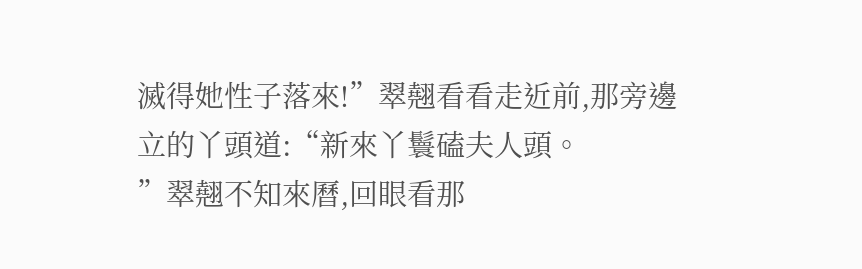滅得她性子落來!”翠翹看看走近前,那旁邊立的丫頭道:“新來丫鬟磕夫人頭。
”翠翹不知來曆,回眼看那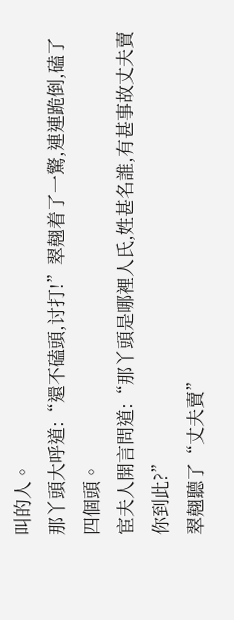叫的人。
那丫頭大呼道:“還不磕頭,讨打!”翠翹着了一驚,連連跪倒,磕了四個頭。
宦夫人開言問道:“那丫頭是哪裡人氏,姓甚名誰,有甚事故丈夫賣你到此?”
翠翹聽了“丈夫賣”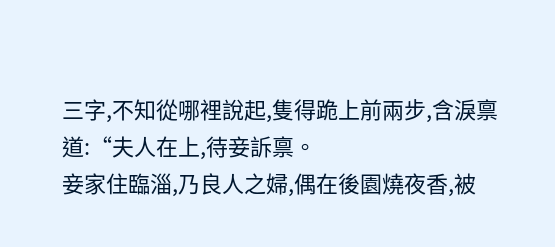三字,不知從哪裡說起,隻得跪上前兩步,含淚禀道:“夫人在上,待妾訴禀。
妾家住臨淄,乃良人之婦,偶在後園燒夜香,被